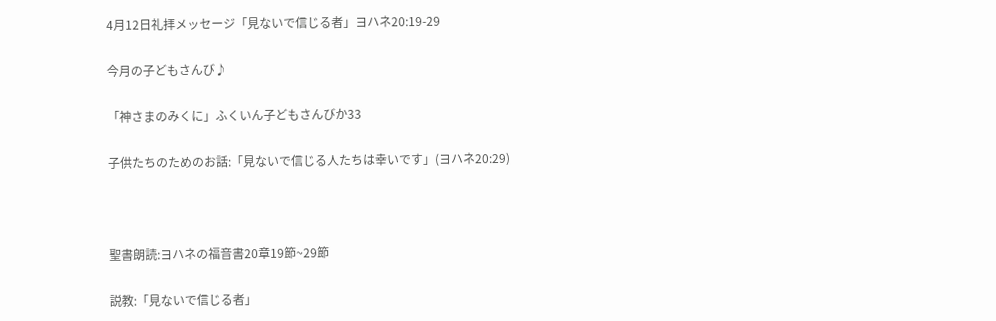4月12日礼拝メッセージ「見ないで信じる者」ヨハネ20:19-29

今月の子どもさんび♪

「神さまのみくに」ふくいん子どもさんびか33

子供たちのためのお話:「見ないで信じる人たちは幸いです」(ヨハネ20:29)



聖書朗読:ヨハネの福音書20章19節~29節

説教:「見ないで信じる者」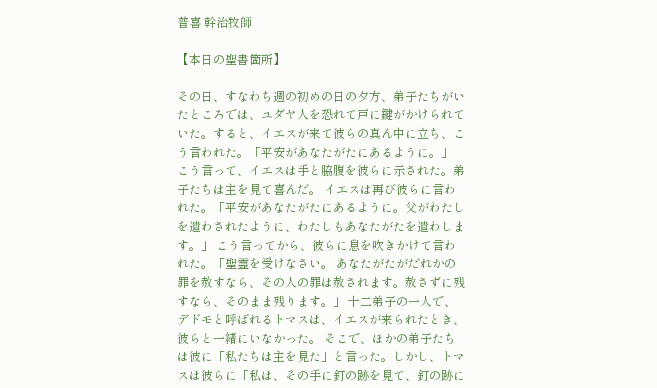普喜 幹治牧師

【本日の聖書箇所】

その日、すなわち週の初めの日の夕方、弟子たちがいたところでは、ユダヤ人を恐れて戸に鍵がかけられていた。すると、イエスが来て彼らの真ん中に立ち、こう言われた。「平安があなたがたにあるように。」 こう言って、イエスは手と脇腹を彼らに示された。弟子たちは主を見て喜んだ。 イエスは再び彼らに言われた。「平安があなたがたにあるように。父がわたしを遣わされたように、わたしもあなたがたを遣わします。」 こう言ってから、彼らに息を吹きかけて言われた。「聖霊を受けなさい。 あなたがたがだれかの罪を赦すなら、その人の罪は赦されます。赦さずに残すなら、そのまま残ります。」 十二弟子の一人で、デドモと呼ばれるトマスは、イエスが来られたとき、彼らと一緒にいなかった。 そこで、ほかの弟子たちは彼に「私たちは主を見た」と言った。しかし、トマスは彼らに「私は、その手に釘の跡を見て、釘の跡に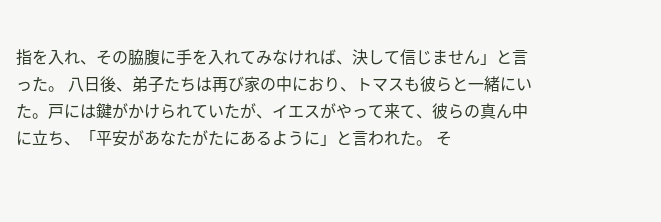指を入れ、その脇腹に手を入れてみなければ、決して信じません」と言った。 八日後、弟子たちは再び家の中におり、トマスも彼らと一緒にいた。戸には鍵がかけられていたが、イエスがやって来て、彼らの真ん中に立ち、「平安があなたがたにあるように」と言われた。 そ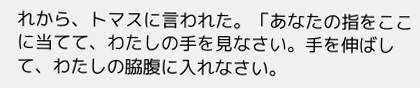れから、トマスに言われた。「あなたの指をここに当てて、わたしの手を見なさい。手を伸ばして、わたしの脇腹に入れなさい。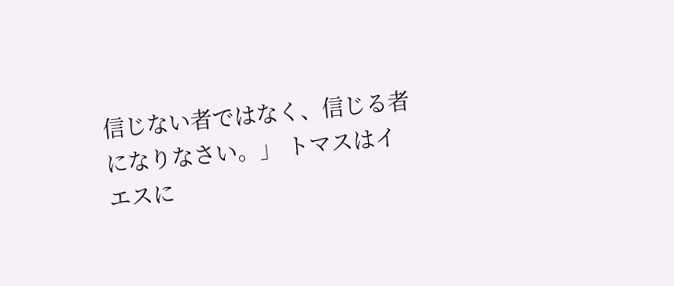信じない者ではなく、信じる者になりなさい。」 トマスはイエスに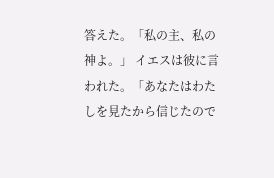答えた。「私の主、私の神よ。」 イエスは彼に言われた。「あなたはわたしを見たから信じたので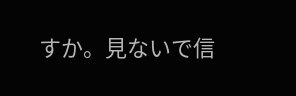すか。見ないで信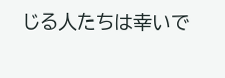じる人たちは幸いで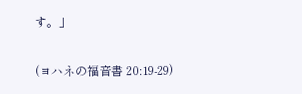す。」

(ヨハネの福音書 20:19-29)